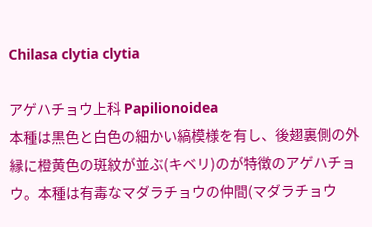Chilasa clytia clytia

アゲハチョウ上科 Papilionoidea
本種は黒色と白色の細かい縞模様を有し、後翅裏側の外縁に橙黄色の斑紋が並ぶ(キベリ)のが特徴のアゲハチョウ。本種は有毒なマダラチョウの仲間(マダラチョウ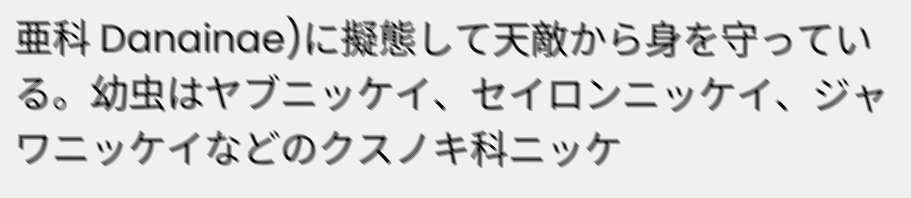亜科 Danainae)に擬態して天敵から身を守っている。幼虫はヤブニッケイ、セイロンニッケイ、ジャワニッケイなどのクスノキ科ニッケ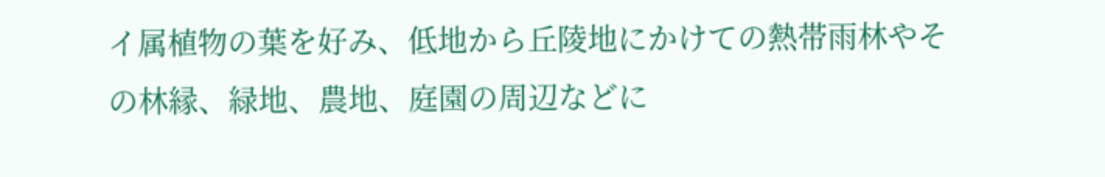イ属植物の葉を好み、低地から丘陵地にかけての熱帯雨林やその林縁、緑地、農地、庭園の周辺などに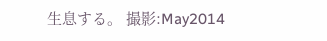生息する。 撮影:May2014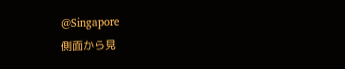@Singapore
側面から見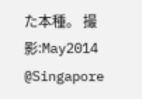た本種。 撮影:May2014 @Singapore